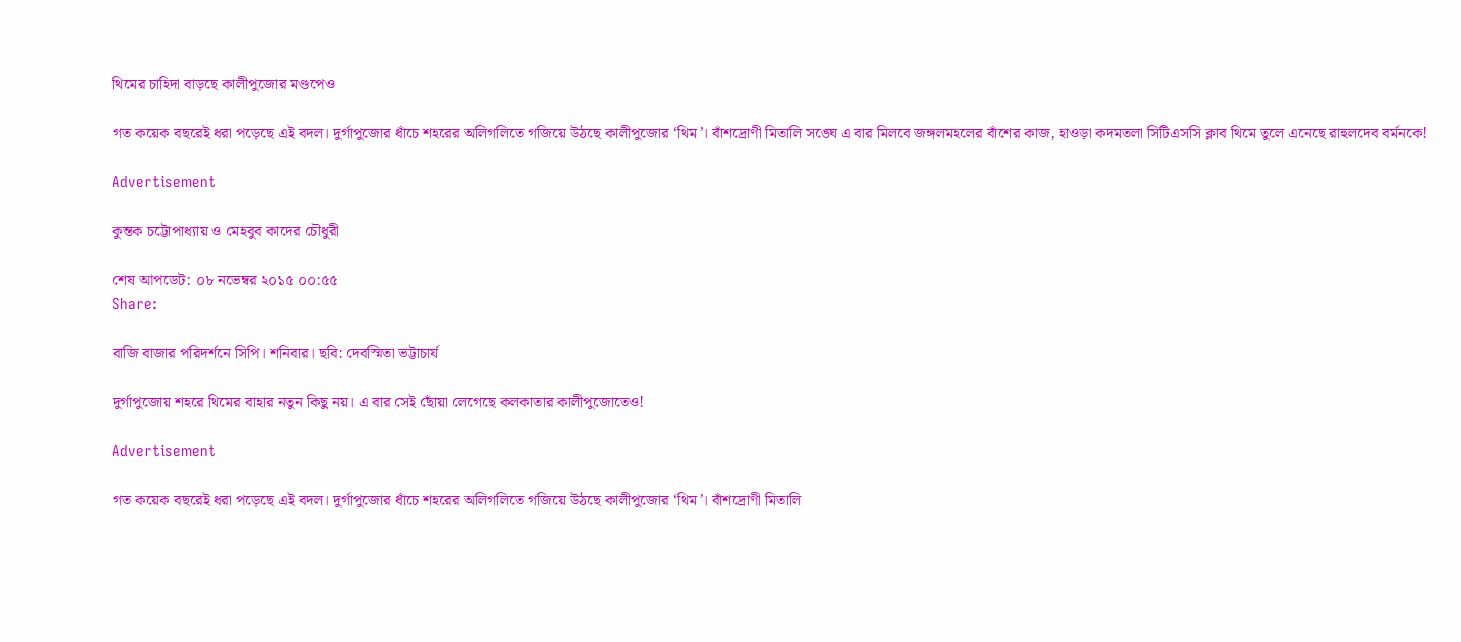থিমের চাহিদা বাড়ছে কালীপুজোর মণ্ডপেও

গত কয়েক বছরেই ধরা পড়েছে এই বদল। দুর্গাপুজোর ধাঁচে শহরের অলিগলিতে গজিয়ে উঠছে কালীপুজোর ‘থিম’। বাঁশদ্রোণী মিতালি সঙ্ঘে এ বার মিলবে জঙ্গলমহলের বাঁশের কাজ, হাওড়া কদমতলা সিটিএসসি ক্লাব থিমে তুলে এনেছে রাহুলদেব বর্মনকে!

Advertisement

কুন্তক চট্টোপাধ্যায় ও মেহবুব কাদের চৌধুরী

শেষ আপডেট: ০৮ নভেম্বর ২০১৫ ০০:৫৫
Share:

বাজি বাজার পরিদর্শনে সিপি। শনিবার। ছবি: দেবস্মিতা ভট্টাচার্য

দুর্গাপুজোয় শহরে থিমের বাহার নতুন কিছু নয়। এ বার সেই ছোঁয়া লেগেছে কলকাতার কালীপুজোতেও!

Advertisement

গত কয়েক বছরেই ধরা পড়েছে এই বদল। দুর্গাপুজোর ধাঁচে শহরের অলিগলিতে গজিয়ে উঠছে কালীপুজোর ‘থিম’। বাঁশদ্রোণী মিতালি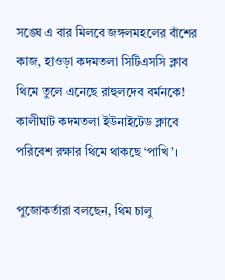সঙ্ঘে এ বার মিলবে জঙ্গলমহলের বাঁশের কাজ, হাওড়া কদমতলা সিটিএসসি ক্লাব থিমে তুলে এনেছে রাহুলদেব বর্মনকে! কালীঘাট কদমতলা ইউনাইটেড ক্লাবে পরিবেশ রক্ষার থিমে থাকছে ‘পাখি’।

পুজোকর্তারা বলছেন, থিম চালু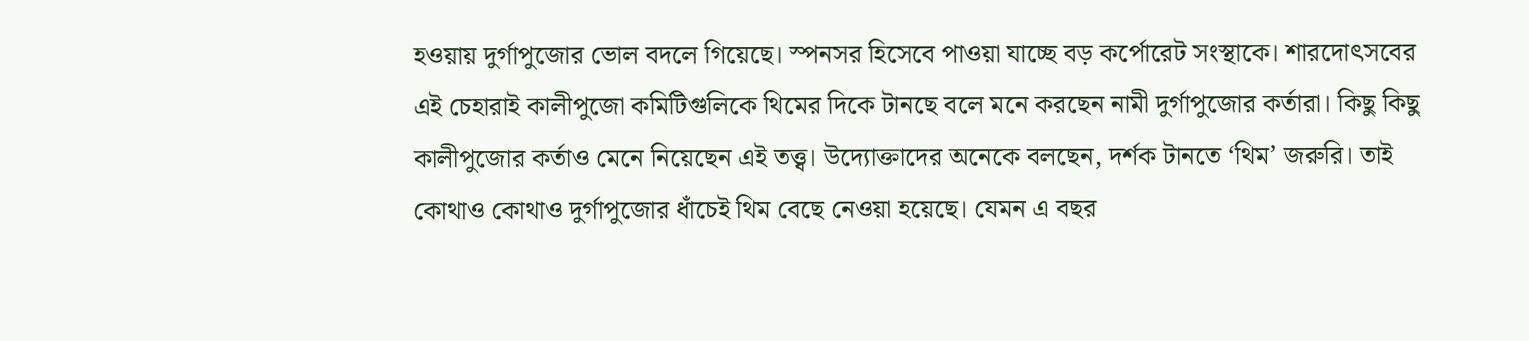হওয়ায় দুর্গাপুজোর ভোল বদলে গিয়েছে। স্পনসর হিসেবে পাওয়া যাচ্ছে বড় কর্পোরেট সংস্থাকে। শারদোৎসবের এই চেহারাই কালীপুজো কমিটিগুলিকে থিমের দিকে টানছে বলে মনে করছেন নামী দুর্গাপুজোর কর্তারা। কিছু কিছু কালীপুজোর কর্তাও মেনে নিয়েছেন এই তত্ত্ব। উদ্যোক্তাদের অনেকে বলছেন, দর্শক টানতে ‘থিম’ জরুরি। তাই কোথাও কোথাও দুর্গাপুজোর ধাঁচেই থিম বেছে নেওয়া হয়েছে। যেমন এ বছর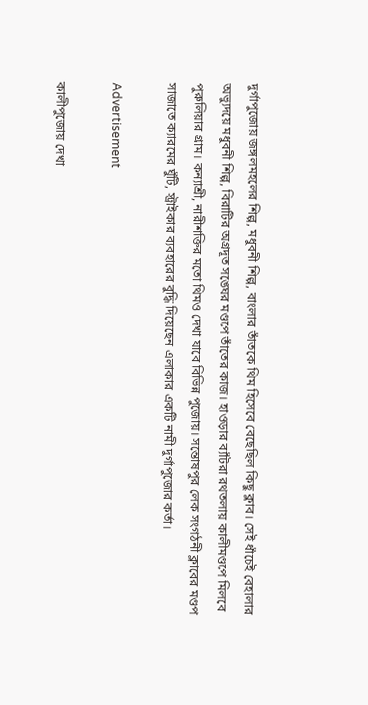দুর্গাপুজোয় জঙ্গলমহলের শিল্প, মধুবনী শিল্প, বাংলার তাঁতকে থিম হিসেবে বেছেছিল কিছু ক্লাব। সেই ধাঁচেই বেহালার অভ্যুদয়ে মধুবনী শিল্প, বিরাটির অগ্রদূত সঙ্ঘের মণ্ডপে তাঁতের কাজ। হাওড়ার ব্যাঁটরা রথতলায় কালীমণ্ডপে মিলবে পুরুলিয়ার গ্রাম। কন্যাশ্রী, নারীশক্তির মতো থিমও দেখা যাবে বিভিন্ন পুজোয়। সন্তোষপুর লেক সংগঠনী ক্লাবের মণ্ডপ সাজাতে ক্যারমের ঘুঁটি, স্ট্রাইকার ব্যবহারের বুদ্ধি দিয়েছেন এলাকার একটি নামী দুর্গাপুজোর কর্তা।

Advertisement

কালীপুজোয় দেখা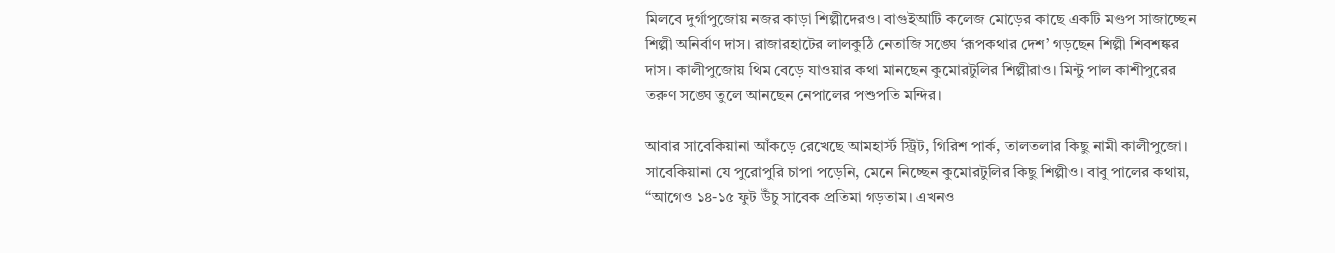মিলবে দুর্গাপুজোয় নজর কাড়া শিল্পীদেরও। বাগুইআটি কলেজ মোড়ের কাছে একটি মণ্ডপ সাজাচ্ছেন শিল্পী অনির্বাণ দাস। রাজারহাটের লালকুঠি নেতাজি সঙ্ঘে ‘রূপকথার দেশ’ গড়ছেন শিল্পী শিবশঙ্কর দাস। কালীপুজোয় থিম বেড়ে যাওয়ার কথা মানছেন কুমোরটুলির শিল্পীরাও। মিন্টু পাল কাশীপুরের তরুণ সঙ্ঘে তুলে আনছেন নেপালের পশুপতি মন্দির।

আবার সাবেকিয়ানা আঁকড়ে রেখেছে আমহার্স্ট স্ট্রিট, গিরিশ পার্ক, তালতলার কিছু নামী কালীপুজো। সাবেকিয়ানা যে পুরোপুরি চাপা পড়েনি, মেনে নিচ্ছেন কুমোরটুলির কিছু শিল্পীও। বাবু পালের কথায়, ‘‘আগেও ১৪-১৫ ফুট উঁচু সাবেক প্রতিমা গড়তাম। এখনও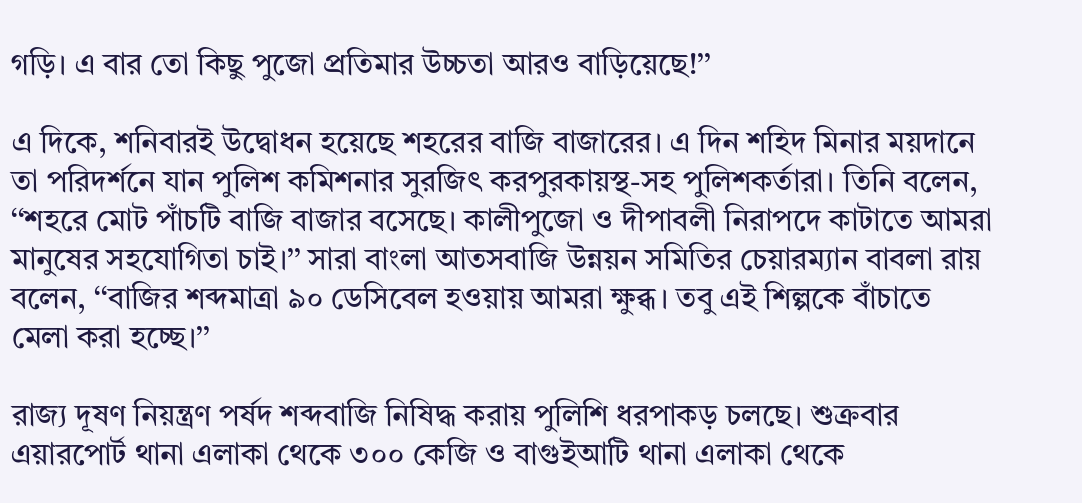গড়ি। এ বার তো কিছু পুজো প্রতিমার উচ্চতা আরও বাড়িয়েছে!’’

এ দিকে, শনিবারই উদ্বোধন হয়েছে শহরের বাজি বাজারের। এ দিন শহিদ মিনার ময়দানে তা পরিদর্শনে যান পুলিশ কমিশনার সুরজিৎ করপুরকায়স্থ-সহ পুলিশকর্তারা। তিনি বলেন, ‘‘শহরে মোট পাঁচটি বাজি বাজার বসেছে। কালীপুজো ও দীপাবলী নিরাপদে কাটাতে আমরা মানুষের সহযোগিতা চাই।’’ সারা বাংলা আতসবাজি উন্নয়ন সমিতির চেয়ারম্যান বাবলা রায় বলেন, ‘‘বাজির শব্দমাত্রা ৯০ ডেসিবেল হওয়ায় আমরা ক্ষুব্ধ। তবু এই শিল্পকে বাঁচাতে মেলা করা হচ্ছে।’’

রাজ্য দূষণ নিয়ন্ত্রণ পর্ষদ শব্দবাজি নিষিদ্ধ করায় পুলিশি ধরপাকড় চলছে। শুক্রবার এয়ারপোর্ট থানা এলাকা থেকে ৩০০ কেজি ও বাগুইআটি থানা এলাকা থেকে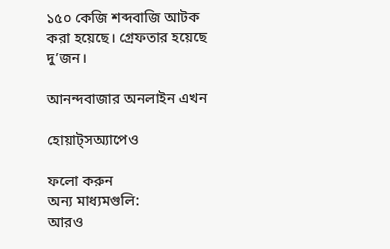১৫০ কেজি শব্দবাজি আটক করা হয়েছে। গ্রেফতার হয়েছে দু’জন।

আনন্দবাজার অনলাইন এখন

হোয়াট্‌সঅ্যাপেও

ফলো করুন
অন্য মাধ্যমগুলি:
আরও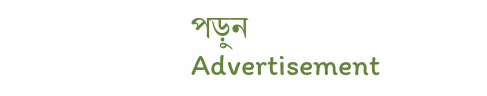পড়ুন
Advertisement